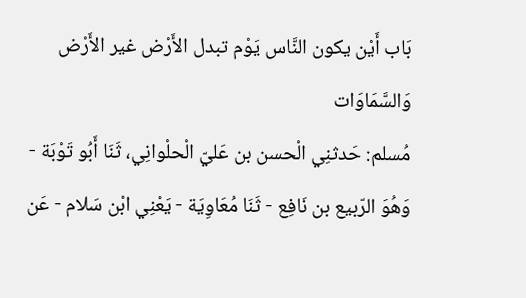بَاب أَيْن يكون النَّاس يَوْم تبدل الأَرْض غير الأَرْض وَالسَّمَاوَات
مُسلم: حَدثنِي الْحسن بن عَليّ الْحلْوانِي، ثَنَا أَبُو تَوْبَة - وَهُوَ الرّبيع بن نَافِع - ثَنَا مُعَاوِيَة - يَعْنِي ابْن سَلام - عَن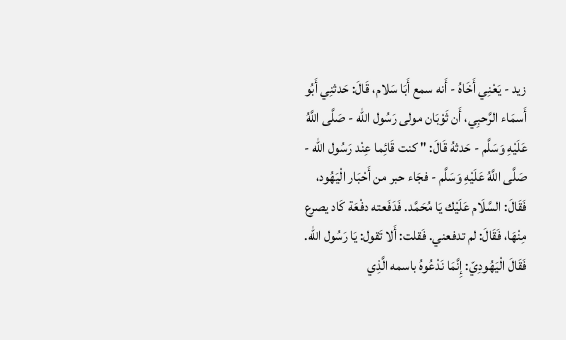زيد - يَعْنِي أَخَاهُ - أَنه سمع أَبَا سَلام، قَالَ: حَدثنِي أَبُو أَسمَاء الرَّحبِي، أَن ثَوْبَان مولى رَسُول الله - صَلَّى اللَّهُ عَلَيْهِ وَسَلَّم - حَدثهُ قَالَ: " كنت قَائِما عِنْد رَسُول الله - صَلَّى اللَّهُ عَلَيْهِ وَسَلَّم - فجَاء حبر من أَحْبَار الْيَهُود، فَقَالَ: السَّلَام عَلَيْك يَا مُحَمَّد. فَدَفَعته دفْعَة كَاد يصرع مِنْهَا، فَقَالَ: لم تدفعني. فَقلت: أَلا تَقول: يَا رَسُول الله. فَقَالَ الْيَهُودِيّ: إِنَّمَا نَدْعُوهُ باسمه الَّذِي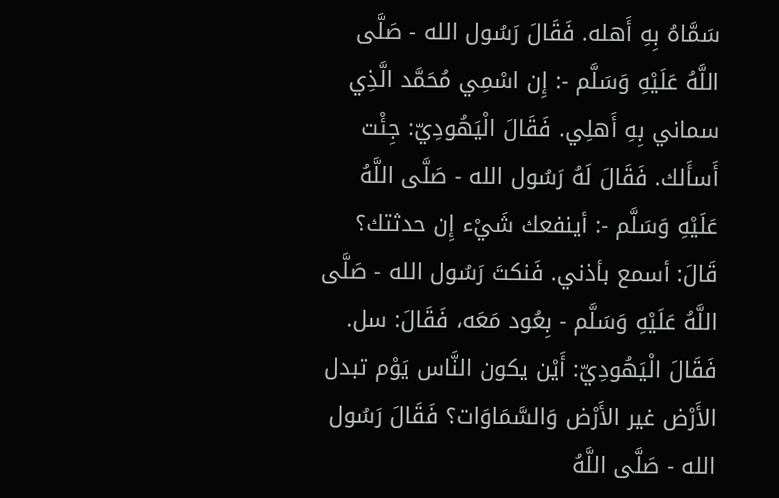سَمَّاهُ بِهِ أَهله. فَقَالَ رَسُول الله - صَلَّى اللَّهُ عَلَيْهِ وَسَلَّم -: إِن اسْمِي مُحَمَّد الَّذِي سماني بِهِ أَهلِي. فَقَالَ الْيَهُودِيّ: جِئْت أَسأَلك. فَقَالَ لَهُ رَسُول الله - صَلَّى اللَّهُ عَلَيْهِ وَسَلَّم -: أينفعك شَيْء إِن حدثتك؟ قَالَ: أسمع بأذني. فَنكتَ رَسُول الله - صَلَّى اللَّهُ عَلَيْهِ وَسَلَّم - بِعُود مَعَه، فَقَالَ: سل. فَقَالَ الْيَهُودِيّ: أَيْن يكون النَّاس يَوْم تبدل الأَرْض غير الأَرْض وَالسَّمَاوَات؟ فَقَالَ رَسُول الله - صَلَّى اللَّهُ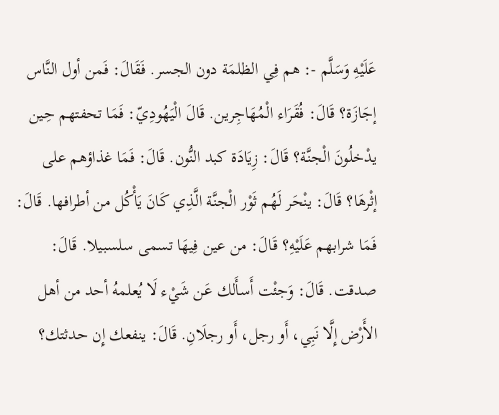عَلَيْهِ وَسَلَّم -: هم فِي الظلمَة دون الجسر. فَقَالَ: فَمن أول النَّاس إجَازَة؟ قَالَ: فُقَرَاء الْمُهَاجِرين. قَالَ الْيَهُودِيّ: فَمَا تحفتهم حِين يدْخلُونَ الْجنَّة؟ قَالَ: زِيَادَة كبد النُّون. قَالَ: فَمَا غذاؤهم على إثْرهَا؟ قَالَ: ينْحَر لَهُم ثَوْر الْجنَّة الَّذِي كَانَ يَأْكُل من أطرافها. قَالَ: فَمَا شرابهم عَلَيْهِ؟ قَالَ: من عين فِيهَا تسمى سلسبيلا. قَالَ: صدقت. قَالَ: وَجئْت أَسأَلك عَن شَيْء لَا يُعلمهُ أحد من أهل الأَرْض إِلَّا نَبِي، أَو رجل، أَو رجلَانِ. قَالَ: ينفعك إِن حدثتك؟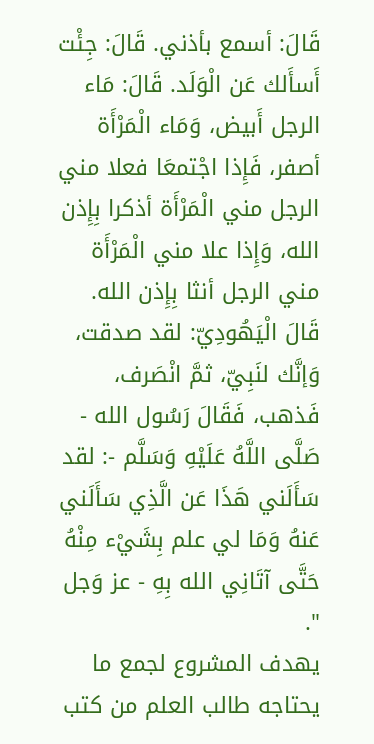قَالَ: أسمع بأذني. قَالَ: جِئْت أَسأَلك عَن الْوَلَد. قَالَ: مَاء الرجل أَبيض، وَمَاء الْمَرْأَة أصفر، فَإِذا اجْتمعَا فعلا مني الرجل مني الْمَرْأَة أذكرا بِإِذن الله، وَإِذا علا مني الْمَرْأَة مني الرجل أنثا بِإِذن الله. قَالَ الْيَهُودِيّ: لقد صدقت، وَإنَّك لنَبِيّ، ثمَّ انْصَرف، فَذهب، فَقَالَ رَسُول الله - صَلَّى اللَّهُ عَلَيْهِ وَسَلَّم -: لقد سَأَلَني هَذَا عَن الَّذِي سَأَلَني عَنهُ وَمَا لي علم بِشَيْء مِنْهُ حَتَّى آتَانِي الله بِهِ - عز وَجل ".
يهدف المشروع لجمع ما يحتاجه طالب العلم من كتب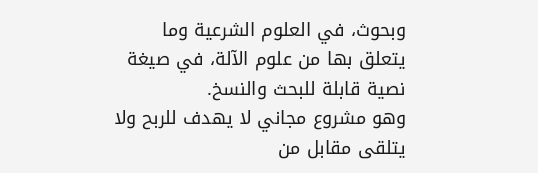وبحوث، في العلوم الشرعية وما يتعلق بها من علوم الآلة، في صيغة نصية قابلة للبحث والنسخ.
وهو مشروع مجاني لا يهدف للربح ولا يتلقى مقابل من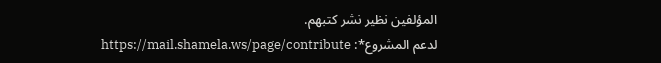المؤلفين نظير نشر كتبهم.
لدعم المشروع*: https://mail.shamela.ws/page/contribute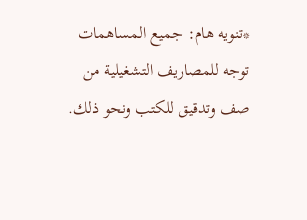*تنويه هام: جميع المساهمات توجه للمصاريف التشغيلية من صف وتدقيق للكتب ونحو ذلك.